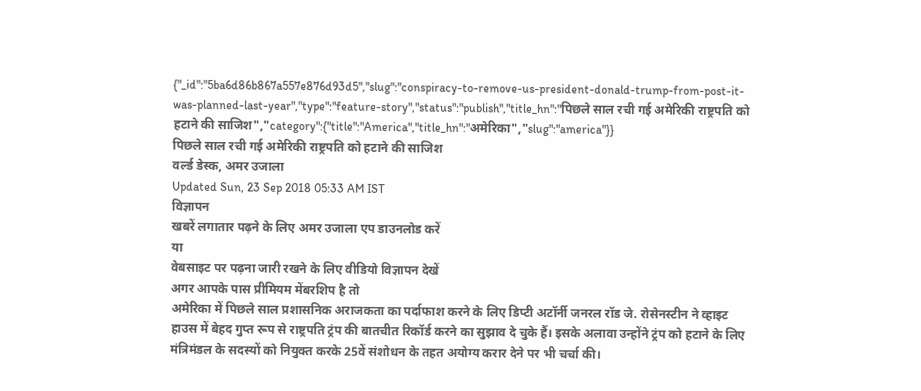{"_id":"5ba6d86b867a557e876d93d5","slug":"conspiracy-to-remove-us-president-donald-trump-from-post-it-was-planned-last-year","type":"feature-story","status":"publish","title_hn":"पिछले साल रची गई अमेरिकी राष्ट्रपति को हटाने की साजिश","category":{"title":"America","title_hn":"अमेरिका","slug":"america"}}
पिछले साल रची गई अमेरिकी राष्ट्रपति को हटाने की साजिश
वर्ल्ड डेस्क, अमर उजाला
Updated Sun, 23 Sep 2018 05:33 AM IST
विज्ञापन
खबरें लगातार पढ़ने के लिए अमर उजाला एप डाउनलोड करें
या
वेबसाइट पर पढ़ना जारी रखने के लिए वीडियो विज्ञापन देखें
अगर आपके पास प्रीमियम मेंबरशिप है तो
अमेरिका में पिछले साल प्रशासनिक अराजकता का पर्दाफाश करने के लिए डिप्टी अटॉर्नी जनरल रॉड जे. रोसेनस्टीन ने व्हाइट हाउस में बेहद गुप्त रूप से राष्ट्रपति ट्रंप की बातचीत रिकॉर्ड करने का सुझाव दे चुके हैं। इसके अलावा उन्होंने ट्रंप को हटाने के लिए मंत्रिमंडल के सदस्यों को नियुक्त करके 25वें संशोधन के तहत अयोग्य करार देने पर भी चर्चा की।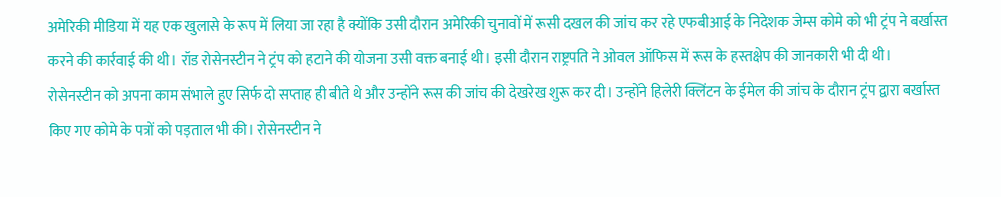अमेरिकी मीडिया में यह एक खुलासे के रूप में लिया जा रहा है क्योंकि उसी दौरान अमेरिकी चुनावों में रूसी दखल की जांच कर रहे एफबीआई के निदेशक जेम्स कोमे को भी ट्रंप ने बर्खास्त करने की कार्रवाई की थी। रॉड रोसेनस्टीन ने ट्रंप को हटाने की योजना उसी वक्त बनाई थी। इसी दौरान राष्ट्रपति ने ओवल ऑफिस में रूस के हस्तक्षेप की जानकारी भी दी थी।
रोसेनस्टीन को अपना काम संभाले हुए सिर्फ दो सप्ताह ही बीते थे और उन्होंने रूस की जांच की देखरेख शुरू कर दी। उन्होंने हिलेरी क्लिंटन के ईमेल की जांच के दौरान ट्रंप द्वारा बर्खास्त किए गए कोमे के पत्रों को पड़ताल भी की। रोसेनस्टीन ने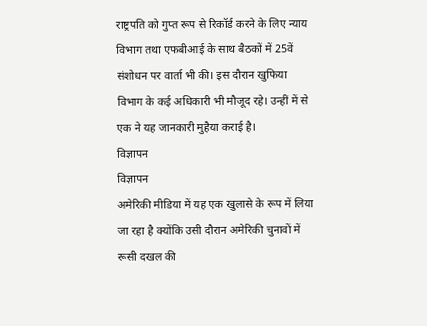राष्ट्रपति को गुप्त रूप से रिकॉर्ड करने के लिए न्याय विभाग तथा एफबीआई के साथ बैठकों में 25वें संशोधन पर वार्ता भी की। इस दौरान खुफिया विभाग के कई अधिकारी भी मौजूद रहे। उन्हीं में से एक ने यह जानकारी मुहैया कराई है।
विज्ञापन
विज्ञापन
अमेरिकी मीडिया में यह एक खुलासे के रूप में लिया जा रहा है क्योंकि उसी दौरान अमेरिकी चुनावों में रूसी दखल की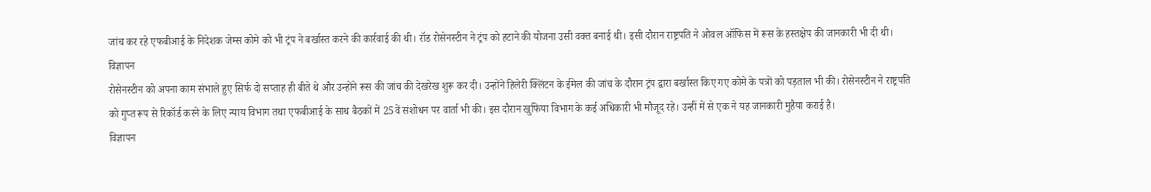जांच कर रहे एफबीआई के निदेशक जेम्स कोमे को भी ट्रंप ने बर्खास्त करने की कार्रवाई की थी। रॉड रोसेनस्टीन ने ट्रंप को हटाने की योजना उसी वक्त बनाई थी। इसी दौरान राष्ट्रपति ने ओवल ऑफिस में रूस के हस्तक्षेप की जानकारी भी दी थी।
विज्ञापन
रोसेनस्टीन को अपना काम संभाले हुए सिर्फ दो सप्ताह ही बीते थे और उन्होंने रूस की जांच की देखरेख शुरू कर दी। उन्होंने हिलेरी क्लिंटन के ईमेल की जांच के दौरान ट्रंप द्वारा बर्खास्त किए गए कोमे के पत्रों को पड़ताल भी की। रोसेनस्टीन ने राष्ट्रपति को गुप्त रूप से रिकॉर्ड करने के लिए न्याय विभाग तथा एफबीआई के साथ बैठकों में 25वें संशोधन पर वार्ता भी की। इस दौरान खुफिया विभाग के कई अधिकारी भी मौजूद रहे। उन्हीं में से एक ने यह जानकारी मुहैया कराई है।
विज्ञापन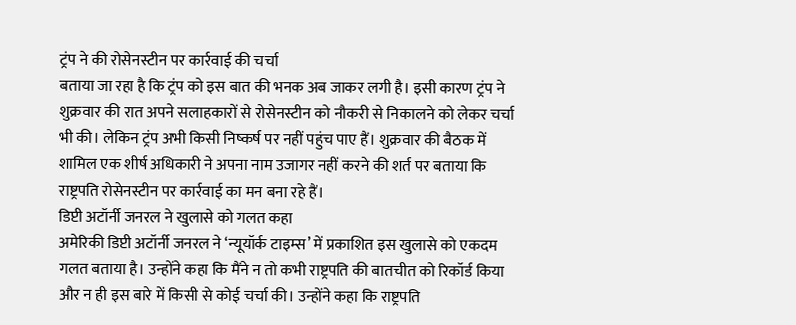ट्रंप ने की रोसेनस्टीन पर कार्रवाई की चर्चा
बताया जा रहा है कि ट्रंप को इस बात की भनक अब जाकर लगी है। इसी कारण ट्रंप ने शुक्रवार की रात अपने सलाहकारों से रोसेनस्टीन को नौकरी से निकालने को लेकर चर्चा भी की। लेकिन ट्रंप अभी किसी निष्कर्ष पर नहीं पहुंच पाए हैं। शुक्रवार की बैठक में शामिल एक शीर्ष अधिकारी ने अपना नाम उजागर नहीं करने की शर्त पर बताया कि राष्ट्रपति रोसेनस्टीन पर कार्रवाई का मन बना रहे हैं।
डिप्टी अटॉर्नी जनरल ने खुलासे को गलत कहा
अमेरिकी डिप्टी अटॉर्नी जनरल ने ‘न्यूयॉर्क टाइम्स’ में प्रकाशित इस खुलासे को एकदम गलत बताया है। उन्होंने कहा कि मैंने न तो कभी राष्ट्रपति की बातचीत को रिकॉर्ड किया और न ही इस बारे में किसी से कोई चर्चा की। उन्होंने कहा कि राष्ट्रपति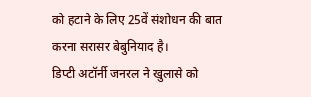को हटाने के लिए 25वें संशोधन की बात करना सरासर बेबुनियाद है।
डिप्टी अटॉर्नी जनरल ने खुलासे को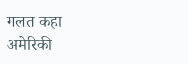गलत कहा
अमेरिकी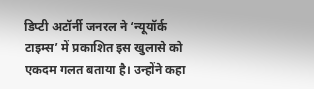डिप्टी अटॉर्नी जनरल ने ‘न्यूयॉर्क टाइम्स’ में प्रकाशित इस खुलासे को एकदम गलत बताया है। उन्होंने कहा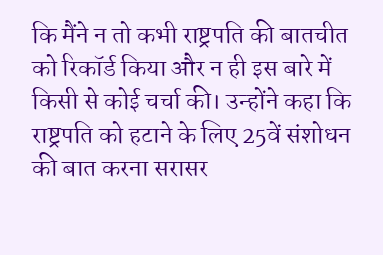कि मैंने न तो कभी राष्ट्रपति की बातचीत को रिकॉर्ड किया और न ही इस बारे में किसी से कोई चर्चा की। उन्होंने कहा कि राष्ट्रपति को हटाने के लिए 25वें संशोधन की बात करना सरासर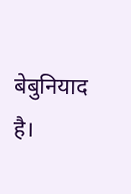बेबुनियाद है।